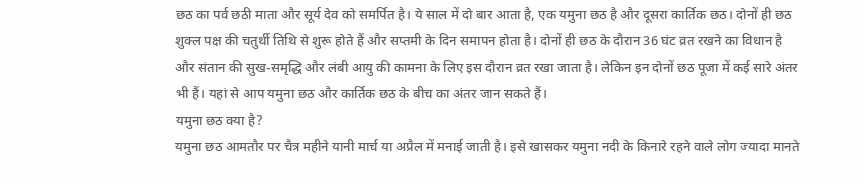छठ का पर्व छठी माता और सूर्य देव को समर्पित है। ये साल में दो बार आता है, एक यमुना छठ है और दूसरा कार्तिक छठ। दोनों ही छठ शुक्ल पक्ष की चतुर्थी तिथि से शुरू होते हैं और सप्तमी के दिन समापन होता है। दोनों ही छठ के दौरान 36 घंट व्रत रखने का विधान है और संतान की सुख-समृद्धि और लंबी आयु की कामना के लिए इस दौरान व्रत रखा जाता है। लेकिन इन दोनों छठ पूजा में कई सारे अंतर भी हैं। यहां से आप यमुना छठ और कार्तिक छठ के बीच का अंतर जान सकते हैं।
यमुना छठ क्या है?
यमुना छठ आमतौर पर चैत्र महीने यानी मार्च या अप्रैल में मनाई जाती है। इसे खासकर यमुना नदी के किनारे रहने वाले लोग ज्यादा मानते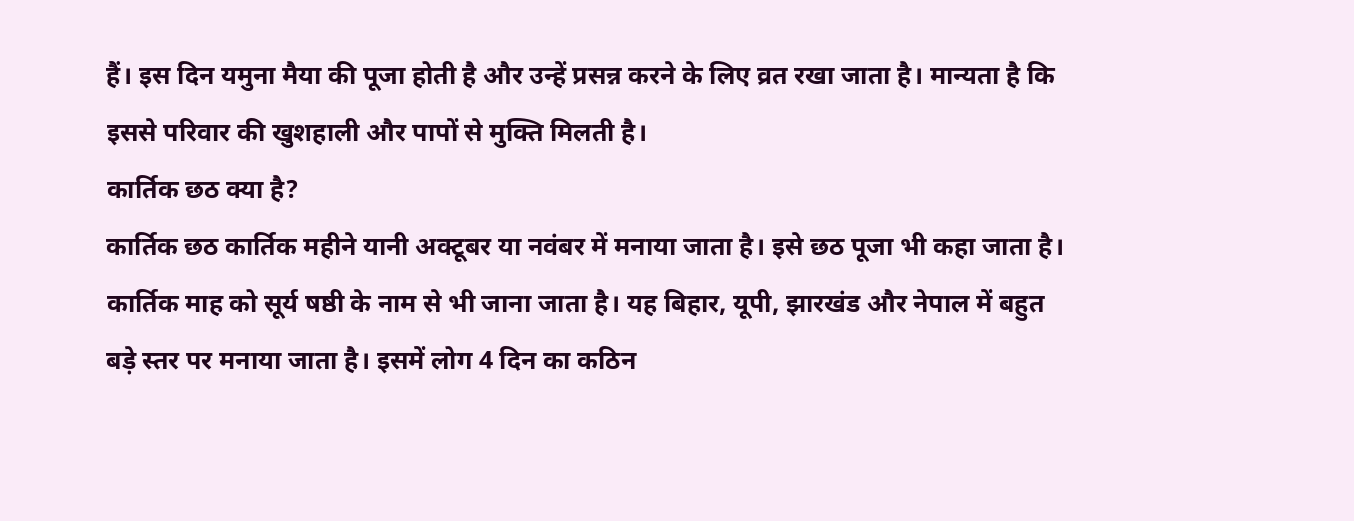हैं। इस दिन यमुना मैया की पूजा होती है और उन्हें प्रसन्न करने के लिए व्रत रखा जाता है। मान्यता है कि इससे परिवार की खुशहाली और पापों से मुक्ति मिलती है।
कार्तिक छठ क्या है?
कार्तिक छठ कार्तिक महीने यानी अक्टूबर या नवंबर में मनाया जाता है। इसे छठ पूजा भी कहा जाता है। कार्तिक माह को सूर्य षष्ठी के नाम से भी जाना जाता है। यह बिहार, यूपी, झारखंड और नेपाल में बहुत बड़े स्तर पर मनाया जाता है। इसमें लोग 4 दिन का कठिन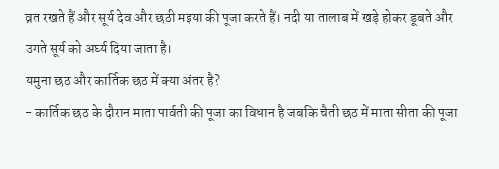व्रत रखते हैं और सूर्य देव और छठी मइया की पूजा करते हैं। नदी या तालाब में खड़े होकर डूबते और उगते सूर्य को अर्घ्य दिया जाता है।
यमुना छठ और कार्तिक छठ में क्या अंतर है?
- कार्तिक छठ के दौरान माता पार्वती की पूजा का विधान है जबकि चैती छठ में माता सीता की पूजा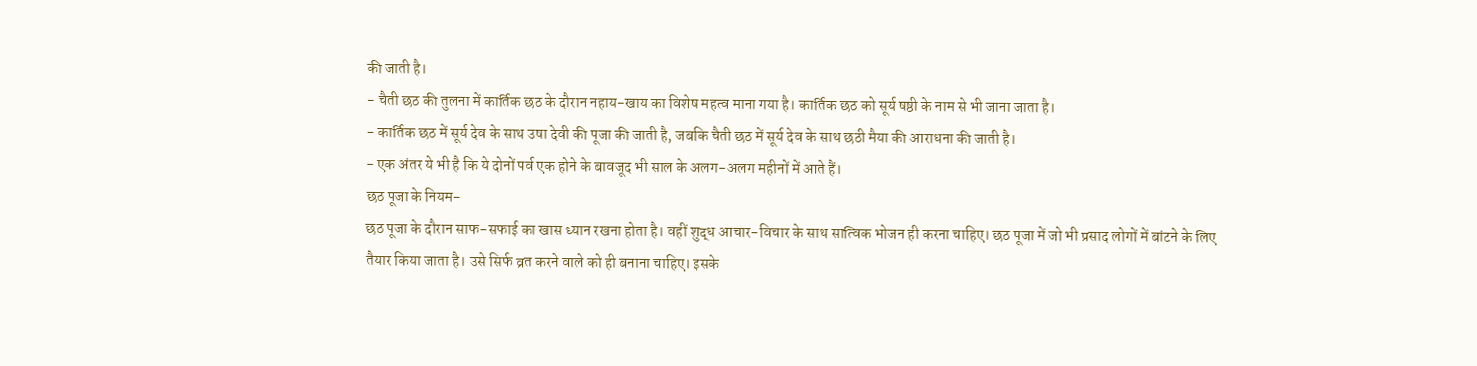की जाती है।
- चैती छठ की तुलना में कार्तिक छठ के दौरान नहाय-खाय का विशेष महत्व माना गया है। कार्तिक छठ को सूर्य षष्ठी के नाम से भी जाना जाता है।
- कार्तिक छठ में सूर्य देव के साथ उषा देवी की पूजा की जाती है, जबकि चैती छठ में सूर्य देव के साथ छठी मैया की आराधना की जाती है।
- एक अंतर ये भी है कि ये दोनों पर्व एक होने के बावजूद भी साल के अलग-अलग महीनों में आते हैं।
छठ पूजा के नियम-
छठ पूजा के दौरान साफ-सफाई का खास ध्यान रखना होता है। वहीं शुद्ध आचार-विचार के साथ सात्विक भोजन ही करना चाहिए। छठ पूजा में जो भी प्रसाद लोगों में बांटने के लिए तैयार किया जाता है। उसे सिर्फ व्रत करने वाले को ही बनाना चाहिए। इसके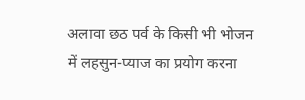अलावा छठ पर्व के किसी भी भोजन में लहसुन-प्याज का प्रयोग करना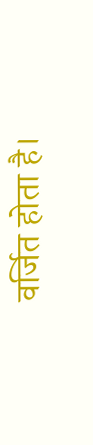वर्जित होता है।